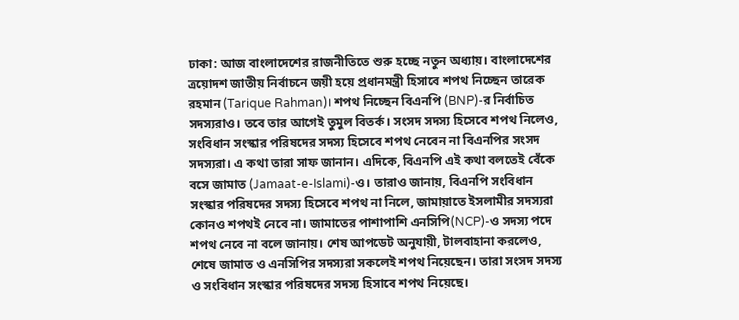ঢাকা: আজ বাংলাদেশের রাজনীতিতে শুরু হচ্ছে নতুন অধ্যায়। বাংলাদেশের ত্রয়োদশ জাতীয় নির্বাচনে জয়ী হয়ে প্রধানমন্ত্রী হিসাবে শপথ নিচ্ছেন তারেক রহমান (Tarique Rahman)। শপথ নিচ্ছেন বিএনপি (BNP)-র নির্বাচিত সদস্যরাও। তবে তার আগেই তুমুল বিতর্ক। সংসদ সদস্য হিসেবে শপথ নিলেও, সংবিধান সংস্কার পরিষদের সদস্য হিসেবে শপথ নেবেন না বিএনপির সংসদ সদস্যরা। এ কথা তারা সাফ জানান। এদিকে, বিএনপি এই কথা বলতেই বেঁকে বসে জামাত (Jamaat-e-Islami)-ও। তারাও জানায়, বিএনপি সংবিধান সংস্কার পরিষদের সদস্য হিসেবে শপথ না নিলে, জামায়াতে ইসলামীর সদস্যরা কোনও শপথই নেবে না। জামাতের পাশাপাশি এনসিপি(NCP)-ও সদস্য পদে শপথ নেবে না বলে জানায়। শেষ আপডেট অনুযায়ী, টালবাহানা করলেও, শেষে জামাত ও এনসিপির সদস্যরা সকলেই শপথ নিয়েছেন। তারা সংসদ সদস্য ও সংবিধান সংস্কার পরিষদের সদস্য হিসাবে শপথ নিয়েছে।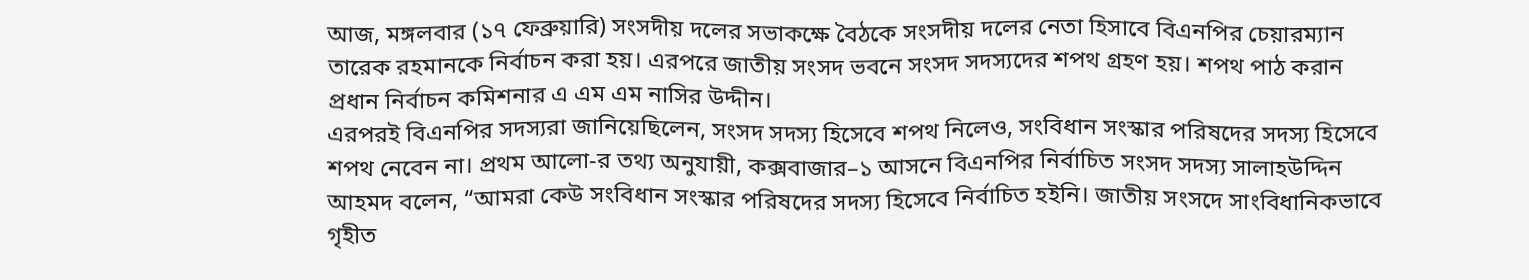আজ, মঙ্গলবার (১৭ ফেব্রুয়ারি) সংসদীয় দলের সভাকক্ষে বৈঠকে সংসদীয় দলের নেতা হিসাবে বিএনপির চেয়ারম্যান তারেক রহমানকে নির্বাচন করা হয়। এরপরে জাতীয় সংসদ ভবনে সংসদ সদস্যদের শপথ গ্রহণ হয়। শপথ পাঠ করান প্রধান নির্বাচন কমিশনার এ এম এম নাসির উদ্দীন।
এরপরই বিএনপির সদস্যরা জানিয়েছিলেন, সংসদ সদস্য হিসেবে শপথ নিলেও, সংবিধান সংস্কার পরিষদের সদস্য হিসেবে শপথ নেবেন না। প্রথম আলো-র তথ্য অনুযায়ী, কক্সবাজার–১ আসনে বিএনপির নির্বাচিত সংসদ সদস্য সালাহউদ্দিন আহমদ বলেন, “আমরা কেউ সংবিধান সংস্কার পরিষদের সদস্য হিসেবে নির্বাচিত হইনি। জাতীয় সংসদে সাংবিধানিকভাবে গৃহীত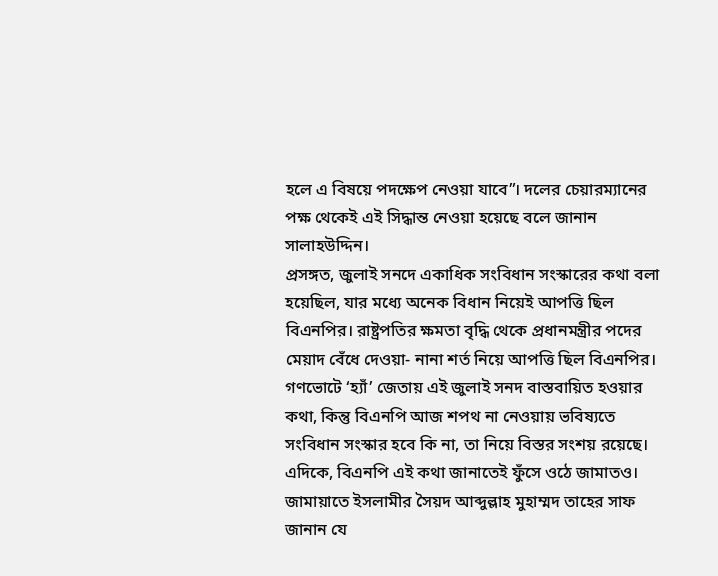হলে এ বিষয়ে পদক্ষেপ নেওয়া যাবে”। দলের চেয়ারম্যানের পক্ষ থেকেই এই সিদ্ধান্ত নেওয়া হয়েছে বলে জানান সালাহউদ্দিন।
প্রসঙ্গত, জুলাই সনদে একাধিক সংবিধান সংস্কারের কথা বলা হয়েছিল, যার মধ্যে অনেক বিধান নিয়েই আপত্তি ছিল বিএনপির। রাষ্ট্রপতির ক্ষমতা বৃদ্ধি থেকে প্রধানমন্ত্রীর পদের মেয়াদ বেঁধে দেওয়া- নানা শর্ত নিয়ে আপত্তি ছিল বিএনপির। গণভোটে ‘হ্যাঁ’ জেতায় এই জুলাই সনদ বাস্তবায়িত হওয়ার কথা, কিন্তু বিএনপি আজ শপথ না নেওয়ায় ভবিষ্যতে সংবিধান সংস্কার হবে কি না, তা নিয়ে বিস্তর সংশয় রয়েছে।
এদিকে, বিএনপি এই কথা জানাতেই ফুঁসে ওঠে জামাতও। জামায়াতে ইসলামীর সৈয়দ আব্দুল্লাহ মুহাম্মদ তাহের সাফ জানান যে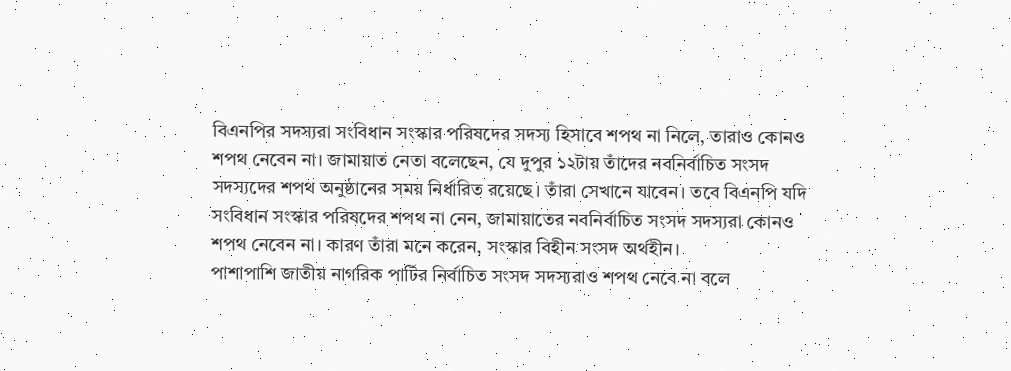বিএনপির সদস্যরা সংবিধান সংস্কার পরিষদের সদস্য হিসাবে শপথ না নিলে, তারাও কোনও শপথ নেবেন না। জামায়াত নেতা বলেছেন, যে দুপুর ১২টায় তাঁদের নবনির্বাচিত সংসদ সদস্যদের শপথ অনুষ্ঠানের সময় নির্ধারিত রয়েছে। তাঁরা সেখানে যাবেন। তবে বিএনপি যদি সংবিধান সংস্কার পরিষদের শপথ না নেন, জামায়াতের নবনির্বাচিত সংসদ সদস্যরা কোনও শপথ নেবেন না। কারণ তাঁরা মনে করেন, সংস্কার বিহীন সংসদ অর্থহীন।
পাশাপাশি জাতীয় নাগরিক পার্টির নির্বাচিত সংসদ সদস্যরাও শপথ নেবে না বলে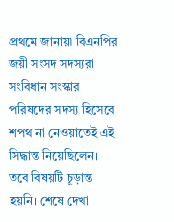প্রথমে জানায়৷ বিএনপির জয়ী সংসদ সদস্যরা সংবিধান সংস্কার পরিষদের সদস্য হিসেবে শপথ না নেওয়াতেই এই সিদ্ধান্ত নিয়েছিলেন। তবে বিষয়টি চূড়ান্ত হয়নি। শেষে দেখা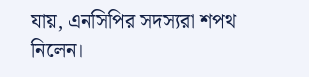যায়, এনসিপির সদস্যরা শপথ নিলেন।